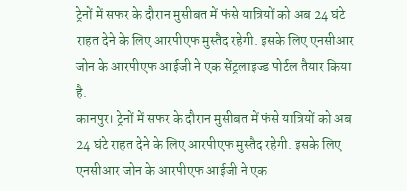ट्रेनों में सफर के दौरान मुसीबत में फंसे यात्रियों को अब 24 घंटे राहत देने के लिए आरपीएफ मुस्तैद रहेगी. इसके लिए एनसीआर जोन के आरपीएफ आईजी ने एक सेंट्रलाइज्ड पोर्टल तैयार किया है.
कानपुर। ट्रेनों में सफर के दौरान मुसीबत में फंसे यात्रियों को अब 24 घंटे राहत देने के लिए आरपीएफ मुस्तैद रहेगी. इसके लिए एनसीआर जोन के आरपीएफ आईजी ने एक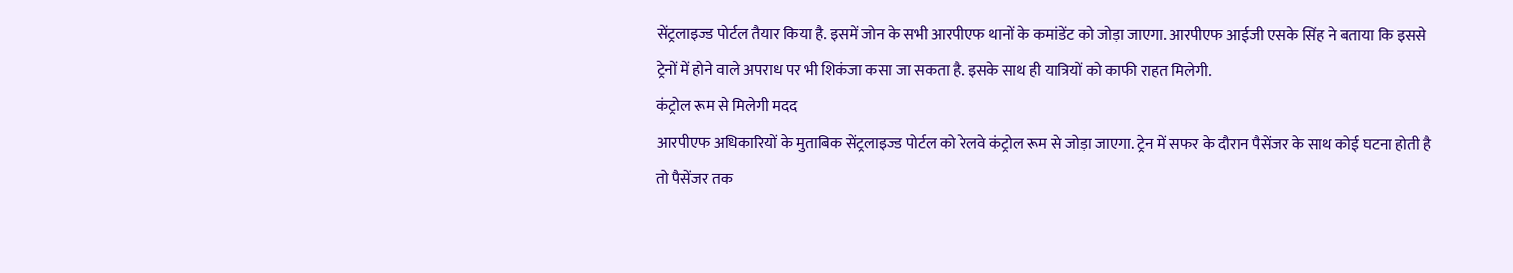सेंट्रलाइज्ड पोर्टल तैयार किया है. इसमें जोन के सभी आरपीएफ थानों के कमांडेंट को जोड़ा जाएगा. आरपीएफ आईजी एसके सिंह ने बताया कि इससे ट्रेनों में होने वाले अपराध पर भी शिकंजा कसा जा सकता है. इसके साथ ही यात्रियों को काफी राहत मिलेगी.
कंट्रोल रूम से मिलेगी मदद
आरपीएफ अधिकारियों के मुताबिक सेंट्रलाइज्ड पोर्टल को रेलवे कंट्रोल रूम से जोड़ा जाएगा. ट्रेन में सफर के दौरान पैसेंजर के साथ कोई घटना होती है तो पैसेंजर तक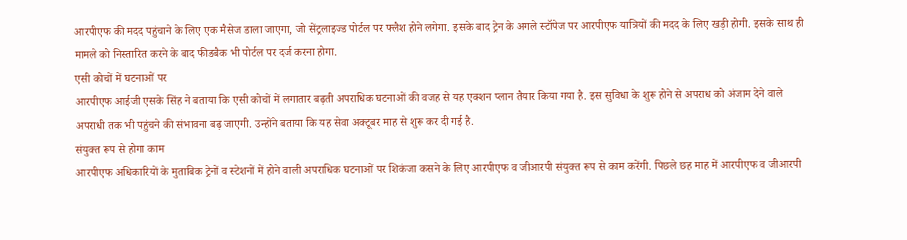आरपीएफ की मदद पहुंचाने के लिए एक मैसेज डाला जाएगा, जो सेंट्रलाइज्ड पोर्टल पर फ्लैश होने लगेगा. इसके बाद ट्रेन के अगले स्टॉपेज पर आरपीएफ यात्रियों की मदद के लिए खड़ी होगी. इसके साथ ही मामले को निस्तारित करने के बाद फीडबैक भी पोर्टल पर दर्ज करना होगा.
एसी कोचों में घटनाओं पर
आरपीएफ आईजी एसके सिंह ने बताया कि एसी कोचों में लगातार बढ़ती अपराधिक घटनाओं की वजह से यह एक्शन प्लान तैयार किया गया है. इस सुविधा के शुरू होने से अपराध को अंजाम देने वाले अपराधी तक भी पहुंचने की संभावना बढ़ जाएगी. उन्होंने बताया कि यह सेवा अक्टूबर माह से शुरू कर दी गई है.
संयुक्त रूप से होगा काम
आरपीएफ अधिकारियों के मुताबिक ट्रेनों व स्टेशनों में होने वाली अपराधिक घटनाओं पर शिकंजा कसने के लिए आरपीएफ व जीआरपी संयुक्त रूप से काम करेंगी. पिछले छह माह में आरपीएफ व जीआरपी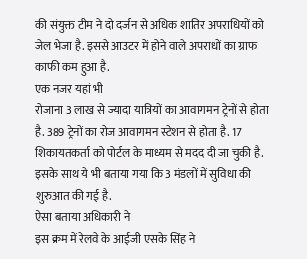की संयुक्त टीम ने दो दर्जन से अधिक शातिर अपराधियों को जेल भेजा है. इससे आउटर में होने वाले अपराधों का ग्राफ काफी कम हुआ है.
एक नजर यहां भी
रोजाना 3 लाख से ज्यादा यात्रियों का आवागमन ट्रेनों से होता है. 389 ट्रेनों का रोज आवागमन स्टेशन से होता है. 17 शिकायतकर्ता को पोर्टल के माध्यम से मदद दी जा चुकी है. इसके साथ ये भी बताया गया कि 3 मंडलों में सुविधा की शुरुआत की गई है.
ऐसा बताया अधिकारी ने
इस क्रम में रेलवे के आईजी एसके सिंह ने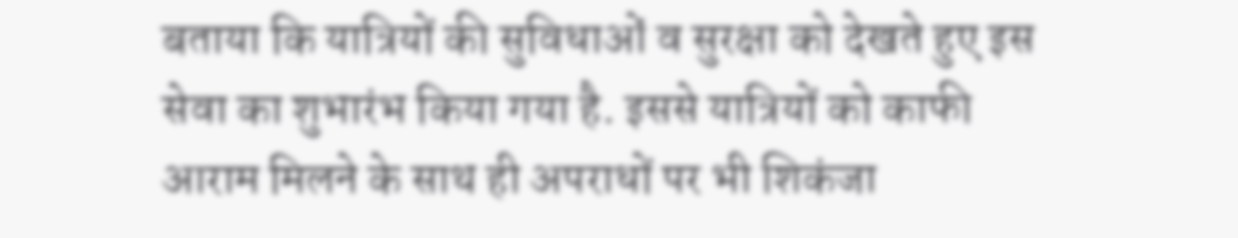बताया कि यात्रियों की सुविधाओं व सुरक्षा को देखते हुए इस सेवा का शुभारंभ किया गया है. इससे यात्रियों को काफी आराम मिलने के साथ ही अपराधों पर भी शिकंजा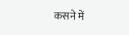कसने में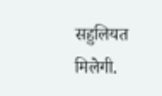सहुलियत मिलेगी.